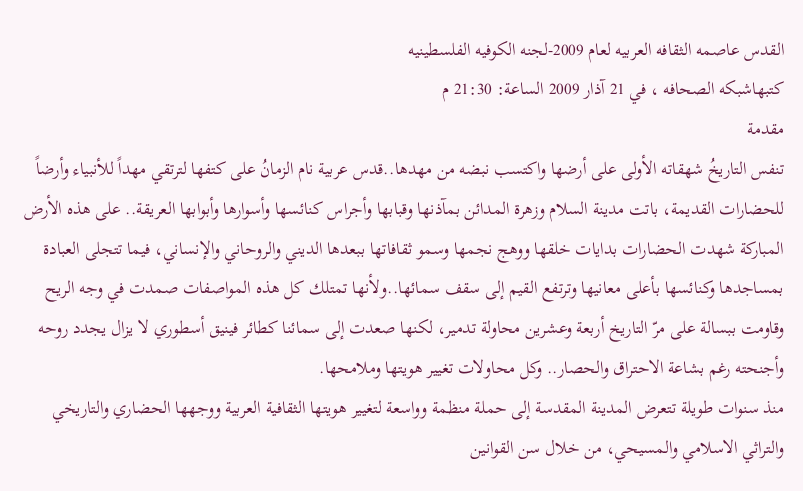القدس عاصمه الثقافه العربيه لعام 2009-لجنه الكوفيه الفلسطينيه
كتبهاشبكه الصحافه ، في 21 آذار 2009 الساعة: 21:30 م
مقدمة
تنفس التاريخُ شهقاته الأولى على أرضها واكتسب نبضه من مهدها..قدس عربية نام الزمانُ على كتفها لترتقي مهداً للأنبياء وأرضاً للحضارات القديمة، باتت مدينة السلام وزهرة المدائن بمآذنها وقبابها وأجراس كنائسها وأسوارها وأبوابها العريقة.. على هذه الأرض المباركة شهدت الحضارات بدايات خلقها ووهج نجمها وسمو ثقافاتها ببعدها الديني والروحاني والإنساني، فيما تتجلى العبادة بمساجدها وكنائسها بأعلى معانيها وترتفع القيم إلى سقف سمائها..ولأنها تمتلك كل هذه المواصفات صمدت في وجه الريح وقاومت ببسالة على مرّ التاريخ أربعة وعشرين محاولة تدمير، لكنها صعدت إلى سمائنا كطائر فينيق أسطوري لا يزال يجدد روحه وأجنحته رغم بشاعة الاحتراق والحصار.. وكل محاولات تغيير هويتها وملامحها.
منذ سنوات طويلة تتعرض المدينة المقدسة إلى حملة منظمة وواسعة لتغيير هويتها الثقافية العربية ووجهها الحضاري والتاريخي والتراثي الاسلامي والمسيحي، من خلال سن القوانين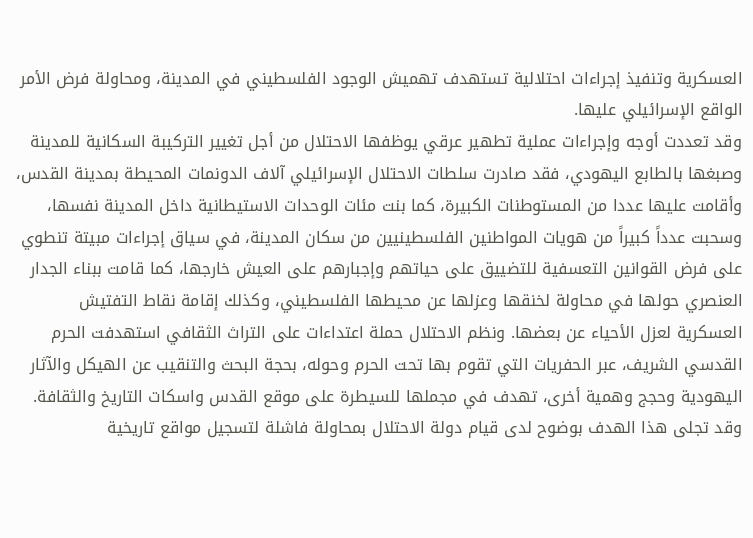العسكرية وتنفيذ إجراءات احتلالية تستهدف تهميش الوجود الفلسطيني في المدينة، ومحاولة فرض الأمر الواقع الإسرائيلي عليها.
وقد تعددت أوجه وإجراءات عملية تطهير عرقي يوظفها الاحتلال من أجل تغيير التركيبة السكانية للمدينة وصبغها بالطابع اليهودي، فقد صادرت سلطات الاحتلال الإسرائيلي آلاف الدونمات المحيطة بمدينة القدس، وأقامت عليها عددا من المستوطنات الكبيرة، كما بنت مئات الوحدات الاستيطانية داخل المدينة نفسها، وسحبت عدداً كبيراً من هويات المواطنين الفلسطينيين من سكان المدينة، في سياق إجراءات مبيتة تنطوي على فرض القوانين التعسفية للتضييق على حياتهم وإجبارهم على العيش خارجها، كما قامت ببناء الجدار العنصري حولها في محاولة لخنقها وعزلها عن محيطها الفلسطيني، وكذلك إقامة نقاط التفتيش العسكرية لعزل الأحياء عن بعضها. ونظم الاحتلال حملة اعتداءات على التراث الثقافي استهدفت الحرم القدسي الشريف، عبر الحفريات التي تقوم بها تحت الحرم وحوله، بحجة البحث والتنقيب عن الهيكل والآثار اليهودية وحجج وهمية أخرى، تهدف في مجملها للسيطرة على موقع القدس واسكات التاريخ والثقافة. وقد تجلى هذا الهدف بوضوح لدى قيام دولة الاحتلال بمحاولة فاشلة لتسجيل مواقع تاريخية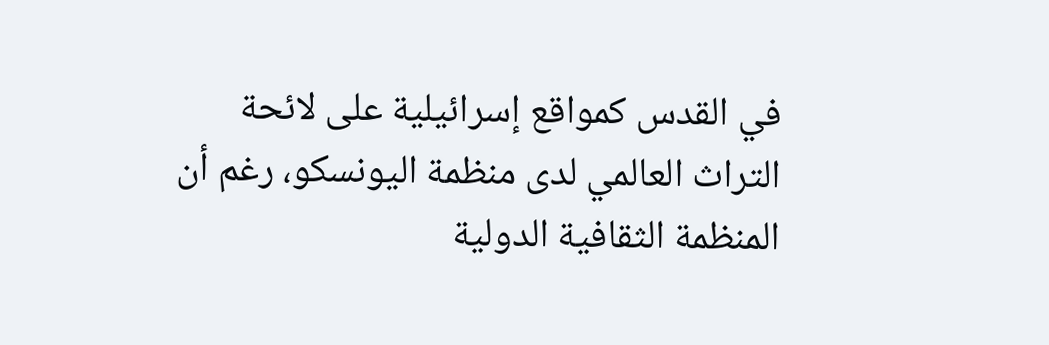في القدس كمواقع إسرائيلية على لائحة التراث العالمي لدى منظمة اليونسكو، رغم أن المنظمة الثقافية الدولية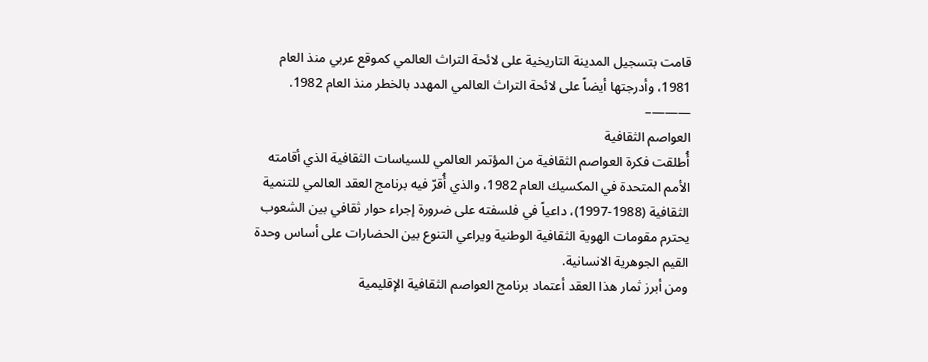قامت بتسجيل المدينة التاريخية على لائحة التراث العالمي كموقع عربي منذ العام 1981، وأدرجتها أيضاً على لائحة التراث العالمي المهدد بالخطر منذ العام 1982.
———–
العواصم الثقافية
أُطلقت فكرة العواصم الثقافية من المؤتمر العالمي للسياسات الثقافية الذي أقامته الأمم المتحدة في المكسيك العام 1982، والذي أُقرّ فيه برنامج العقد العالمي للتنمية الثقافية (1988-1997)، داعياً في فلسفته على ضرورة إجراء حوار ثقافي بين الشعوب يحترم مقومات الهوية الثقافية الوطنية ويراعي التنوع بين الحضارات على أساس وحدة القيم الجوهرية الانسانية.
ومن أبرز ثمار هذا العقد أعتماد برنامج العواصم الثقافية الإقليمية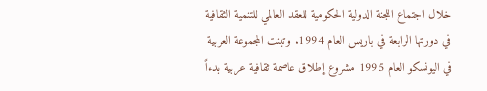خلال اجتماع اللجنة الدولية الحكومية للعقد العالمي للتنمية الثقافية في دورتها الرابعة في باريس العام 1994. وتبنت المجموعة العربية في اليونسكو العام 1995 مشروع إطلاق عاصمة ثقافية عربية بدءاً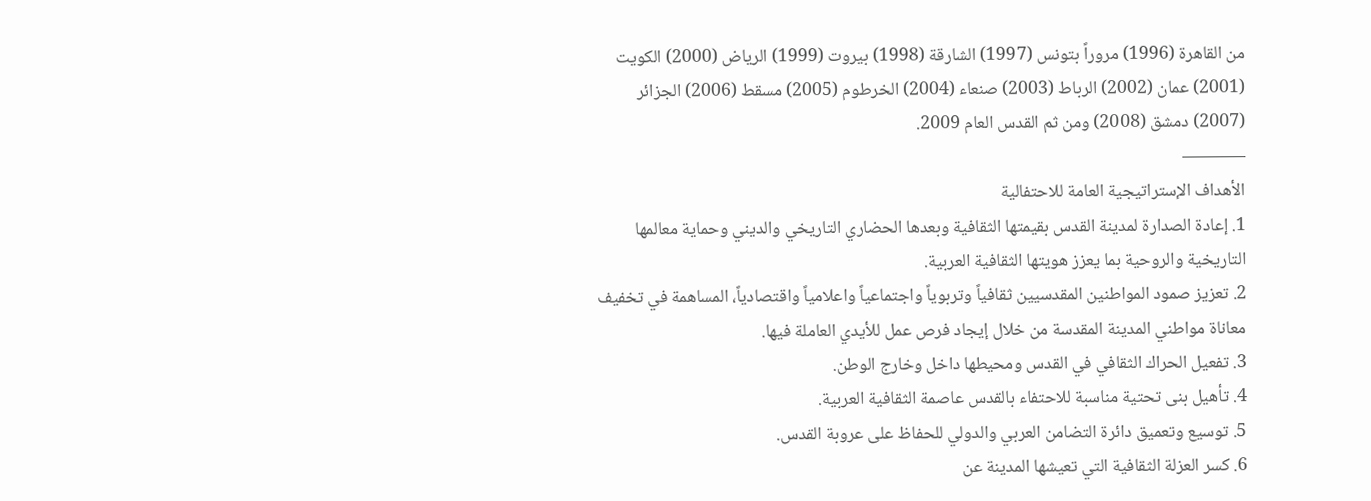من القاهرة (1996) مروراً بتونس (1997) الشارقة (1998) بيروت (1999) الرياض (2000) الكويت (2001) عمان (2002) الرباط (2003) صنعاء (2004) الخرطوم (2005) مسقط (2006) الجزائر (2007) دمشق (2008) ومن ثم القدس العام 2009.
———–
الأهداف الإستراتيجية العامة للاحتفالية
1. إعادة الصدارة لمدينة القدس بقيمتها الثقافية وبعدها الحضاري التاريخي والديني وحماية معالمها التاريخية والروحية بما يعزز هويتها الثقافية العربية.
2. تعزيز صمود المواطنين المقدسيين ثقافياً وتربوياً واجتماعياً واعلامياً واقتصادياً، المساهمة في تخفيف معاناة مواطني المدينة المقدسة من خلال إيجاد فرص عمل للأيدي العاملة فيها.
3. تفعيل الحراك الثقافي في القدس ومحيطها داخل وخارج الوطن.
4. تأهيل بنى تحتية مناسبة للاحتفاء بالقدس عاصمة الثقافية العربية.
5. توسيع وتعميق دائرة التضامن العربي والدولي للحفاظ على عروبة القدس.
6. كسر العزلة الثقافية التي تعيشها المدينة عن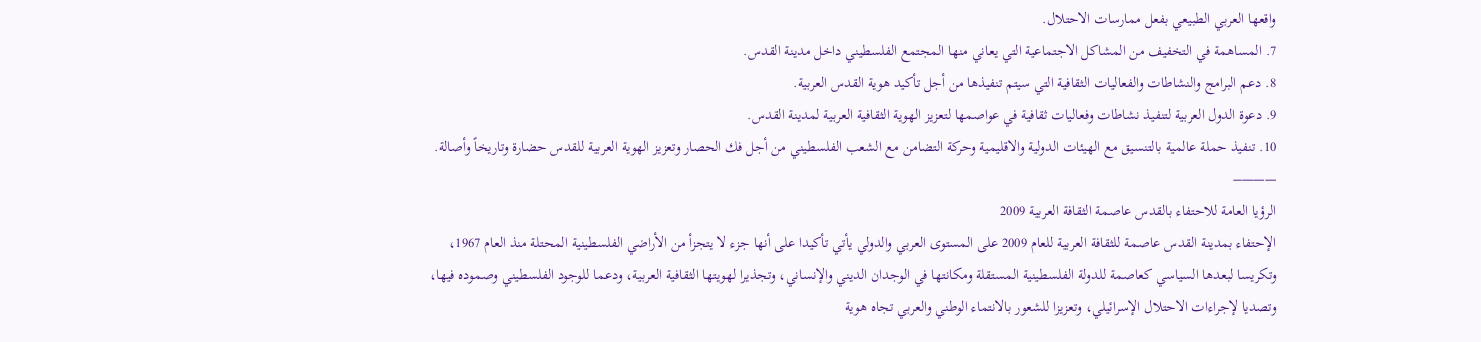واقعها العربي الطبيعي بفعل ممارسات الاحتلال.
7. المساهمة في التخفيف من المشاكل الاجتماعية التي يعاني منها المجتمع الفلسطيني داخل مدينة القدس.
8. دعم البرامج والنشاطات والفعاليات الثقافية التي سيتم تنفيذها من أجل تأكيد هوية القدس العربية.
9. دعوة الدول العربية لتنفيذ نشاطات وفعاليات ثقافية في عواصمها لتعزيز الهوية الثقافية العربية لمدينة القدس.
10. تنفيذ حملة عالمية بالتنسيق مع الهيئات الدولية والاقليمية وحركة التضامن مع الشعب الفلسطيني من أجل فك الحصار وتعزيز الهوية العربية للقدس حضارة وتاريخاً وأصالة.
———–
الرؤيا العامة للاحتفاء بالقدس عاصمة الثقافة العربية 2009
الإحتفاء بمدينة القدس عاصمة للثقافة العربية للعام 2009 على المستوى العربي والدولي يأتي تأكيدا على أنها جزء لا يتجزأ من الأراضي الفلسطينية المحتلة منذ العام 1967، وتكريسا لبعدها السياسي كعاصمة للدولة الفلسطينية المستقلة ومكانتها في الوجدان الديني والإنساني، وتجذيرا لهويتها الثقافية العربية، ودعما للوجود الفلسطيني وصموده فيها، وتصديا لإجراءات الاحتلال الإسرائيلي، وتعزيزا للشعور بالانتماء الوطني والعربي تجاه هوية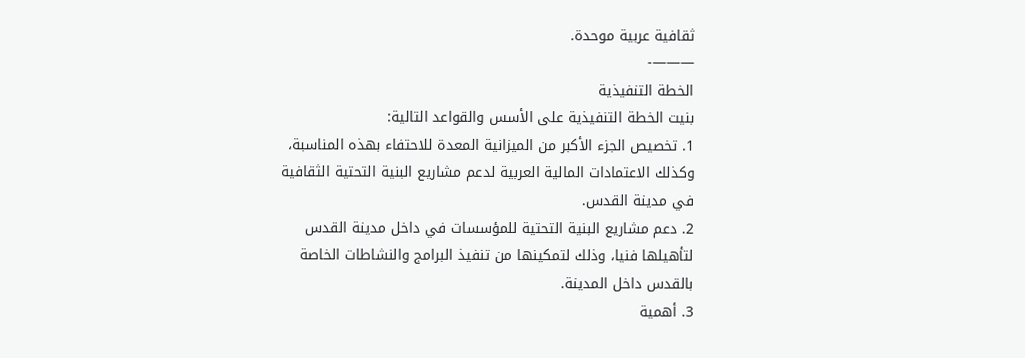ثقافية عربية موحدة.
———-
الخطة التنفيذية
بنيت الخطة التنفيذية على الأسس والقواعد التالية:
1. تخصيص الجزء الأكبر من الميزانية المعدة للاحتفاء بهذه المناسبة، وكذلك الاعتمادات المالية العربية لدعم مشاريع البنية التحتية الثقافية في مدينة القدس.
2. دعم مشاريع البنية التحتية للمؤسسات في داخل مدينة القدس لتأهيلها فنيا، وذلك لتمكينها من تنفيذ البرامج والنشاطات الخاصة بالقدس داخل المدينة.
3. أهمية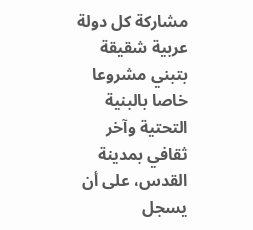مشاركة كل دولة عربية شقيقة بتبني مشروعا خاصا بالبنية التحتية وآخر ثقافي بمدينة القدس، على أن يسجل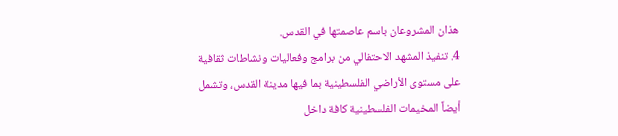هذان المشروعان باسم عاصمتها في القدس.
4. تنفيذ المشهد الاحتفالي من برامج وفعاليات ونشاطات ثقافية على مستوى الأراضي الفلسطينية بما فيها مدينة القدس، وتشمل أيضاً المخيمات الفلسطينية كافة داخل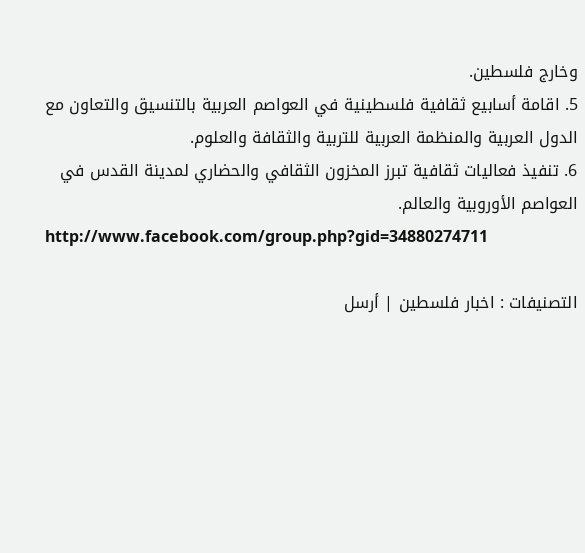وخارج فلسطين.
5. اقامة أسابيع ثقافية فلسطينية في العواصم العربية بالتنسيق والتعاون مع الدول العربية والمنظمة العربية للتربية والثقافة والعلوم.
6. تنفيذ فعاليات ثقافية تبرز المخزون الثقافي والحضاري لمدينة القدس في العواصم الأوروبية والعالم.
http://www.facebook.com/group.php?gid=34880274711

التصنيفات : اخبار فلسطين | أرسل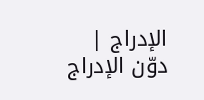الإدراج | دوّن الإدراج